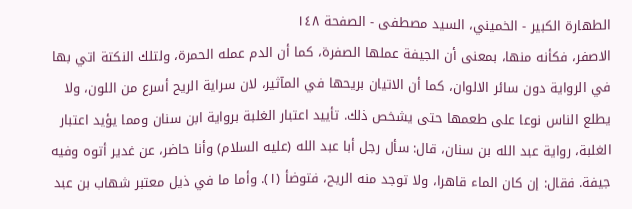الطهارة الكبير - الخميني، السيد مصطفى - الصفحة ١٤٨
الاصفر، فكأنه منها، بمعنى أن الجيفة عملها الصفرة، كما أن الدم عمله الحمرة، ولتلك النكتة اتي بها في الرواية دون سائر الالوان، كما أن الاتيان بريحها في المآثير، لان سراية الريح أسرع من اللون، ولا يطلع الناس نوعا على طعمها حتى يشخص ذلك. تأييد اعتبار الغلبة برواية ابن سنان ومما يؤيد اعتبار الغلبة، رواية عبد الله بن سنان، قال: سأل رجل أبا عبد الله (عليه السلام) وأنا حاضر، عن غدير أتوه وفيه جيفة. فقال: إن كان الماء قاهرا، ولا توجد منه الريح، فتوضأ (١). وأما ما في ذيل معتبر شهاب بن عبد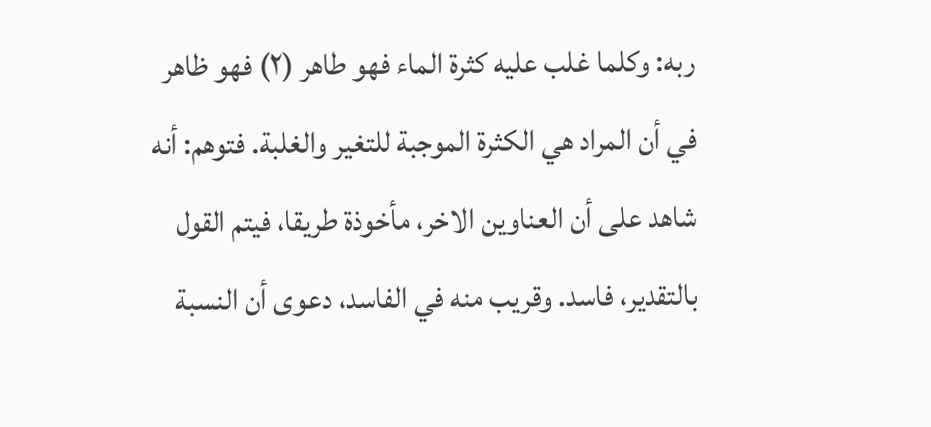ربه: وكلما غلب عليه كثرة الماء فهو طاهر (٢) فهو ظاهر في أن المراد هي الكثرة الموجبة للتغير والغلبة. فتوهم: أنه شاهد على أن العناوين الاخر، مأخوذة طريقا، فيتم القول بالتقدير، فاسد. وقريب منه في الفاسد، دعوى أن النسبة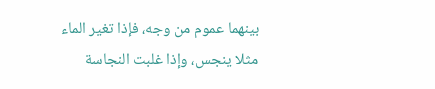بينهما عموم من وجه، فإذا تغير الماء مثلا ينجس، وإذا غلبت النجاسة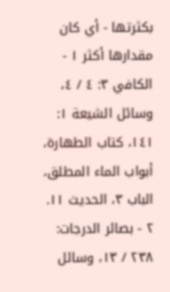بكثرتها - أي كان مقدارها أكثر ١ - الكافي ٣: ٤ / ٤، وسائل الشيعة ١: ١٤١، كتاب الطهارة، أبواب الماء المطلق، الباب ٣، الحديث ١١. ٢ - بصائر الدرجات: ٢٣٨ / ١٣، وسائل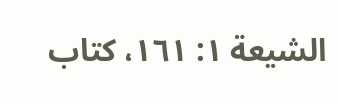الشيعة ١: ١٦١، كتاب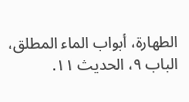الطهارة، أبواب الماء المطلق، الباب ٩، الحديث ١١.